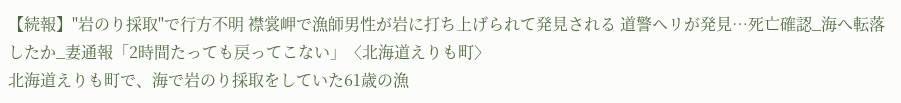【続報】"岩のり採取"で行方不明 襟裳岬で漁師男性が岩に打ち上げられて発見される 道警ヘリが発見…死亡確認_海へ転落したか_妻通報「2時間たっても戻ってこない」〈北海道えりも町〉
北海道えりも町で、海で岩のり採取をしていた61歳の漁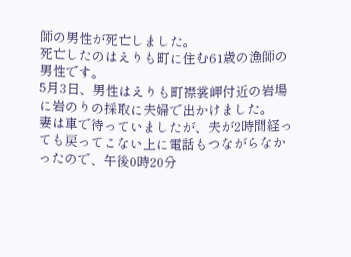師の男性が死亡しました。
死亡したのはえりも町に住む61歳の漁師の男性です。
5月3日、男性はえりも町襟裳岬付近の岩場に岩のりの採取に夫婦で出かけました。
妻は車で待っていましたが、夫が2時間経っても戻ってこない上に電話もつながらなかったので、午後0時20分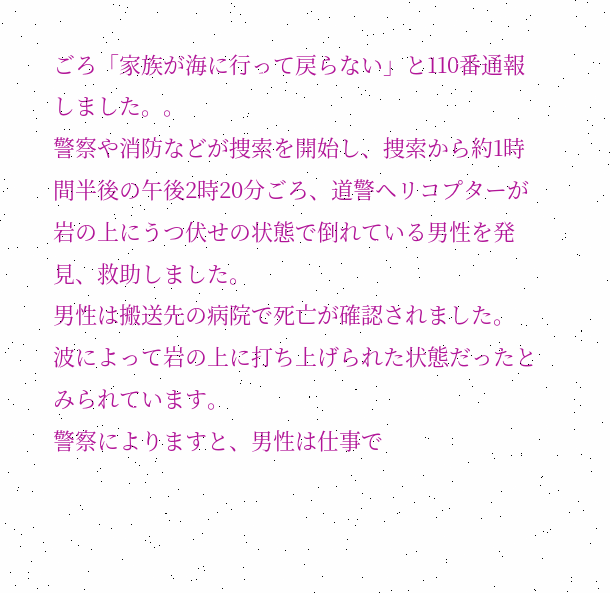ごろ「家族が海に行って戻らない」と110番通報しました。。
警察や消防などが捜索を開始し、捜索から約1時間半後の午後2時20分ごろ、道警ヘリコプターが岩の上にうつ伏せの状態で倒れている男性を発見、救助しました。
男性は搬送先の病院で死亡が確認されました。
波によって岩の上に打ち上げられた状態だったとみられています。
警察によりますと、男性は仕事で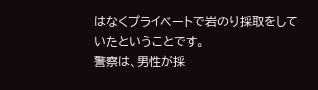はなくプライベートで岩のり採取をしていたということです。
警察は、男性が採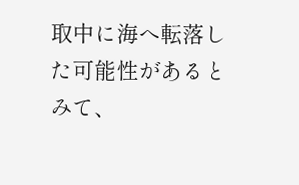取中に海へ転落した可能性があるとみて、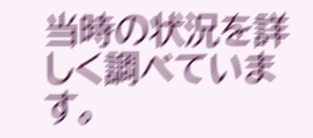当時の状況を詳しく調べています。